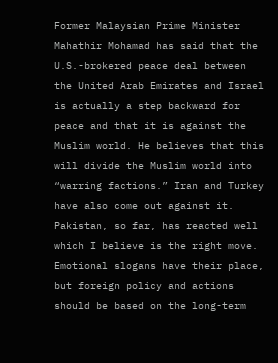Former Malaysian Prime Minister Mahathir Mohamad has said that the U.S.-brokered peace deal between the United Arab Emirates and Israel is actually a step backward for peace and that it is against the Muslim world. He believes that this will divide the Muslim world into “warring factions.” Iran and Turkey have also come out against it. Pakistan, so far, has reacted well which I believe is the right move. Emotional slogans have their place, but foreign policy and actions should be based on the long-term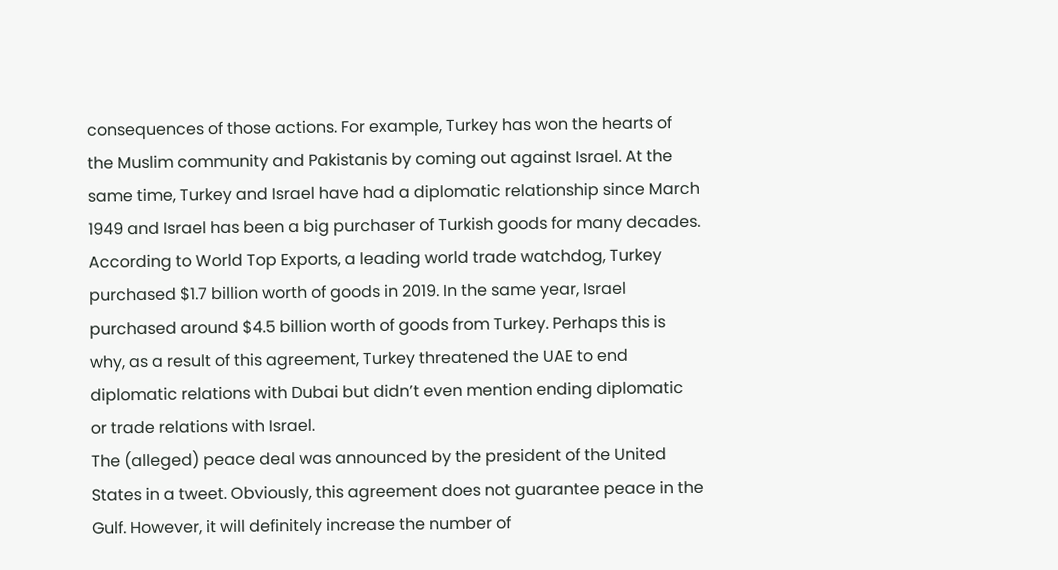consequences of those actions. For example, Turkey has won the hearts of the Muslim community and Pakistanis by coming out against Israel. At the same time, Turkey and Israel have had a diplomatic relationship since March 1949 and Israel has been a big purchaser of Turkish goods for many decades. According to World Top Exports, a leading world trade watchdog, Turkey purchased $1.7 billion worth of goods in 2019. In the same year, Israel purchased around $4.5 billion worth of goods from Turkey. Perhaps this is why, as a result of this agreement, Turkey threatened the UAE to end diplomatic relations with Dubai but didn’t even mention ending diplomatic or trade relations with Israel.
The (alleged) peace deal was announced by the president of the United States in a tweet. Obviously, this agreement does not guarantee peace in the Gulf. However, it will definitely increase the number of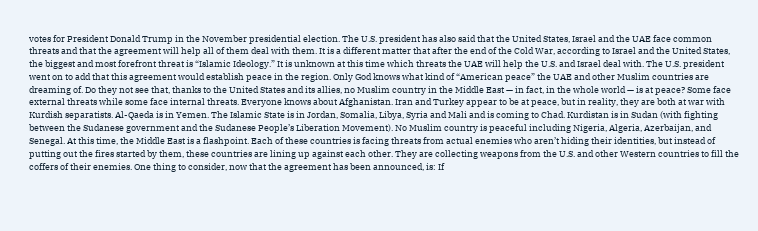votes for President Donald Trump in the November presidential election. The U.S. president has also said that the United States, Israel and the UAE face common threats and that the agreement will help all of them deal with them. It is a different matter that after the end of the Cold War, according to Israel and the United States, the biggest and most forefront threat is “Islamic Ideology.” It is unknown at this time which threats the UAE will help the U.S. and Israel deal with. The U.S. president went on to add that this agreement would establish peace in the region. Only God knows what kind of “American peace” the UAE and other Muslim countries are dreaming of. Do they not see that, thanks to the United States and its allies, no Muslim country in the Middle East — in fact, in the whole world — is at peace? Some face external threats while some face internal threats. Everyone knows about Afghanistan. Iran and Turkey appear to be at peace, but in reality, they are both at war with Kurdish separatists. Al-Qaeda is in Yemen. The Islamic State is in Jordan, Somalia, Libya, Syria and Mali and is coming to Chad. Kurdistan is in Sudan (with fighting between the Sudanese government and the Sudanese People’s Liberation Movement). No Muslim country is peaceful including Nigeria, Algeria, Azerbaijan, and Senegal. At this time, the Middle East is a flashpoint. Each of these countries is facing threats from actual enemies who aren’t hiding their identities, but instead of putting out the fires started by them, these countries are lining up against each other. They are collecting weapons from the U.S. and other Western countries to fill the coffers of their enemies. One thing to consider, now that the agreement has been announced, is: If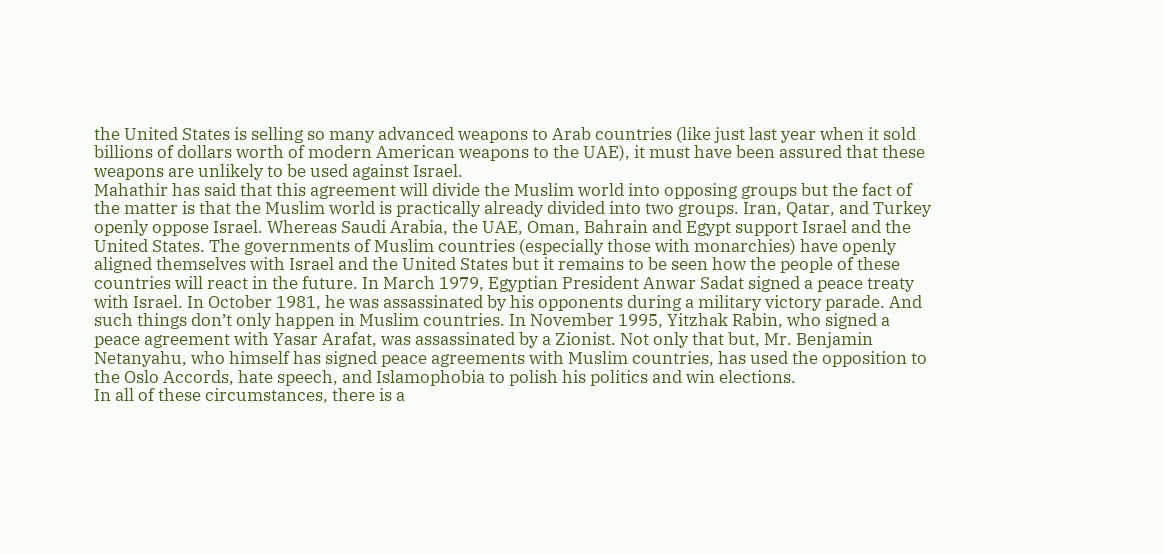the United States is selling so many advanced weapons to Arab countries (like just last year when it sold billions of dollars worth of modern American weapons to the UAE), it must have been assured that these weapons are unlikely to be used against Israel.
Mahathir has said that this agreement will divide the Muslim world into opposing groups but the fact of the matter is that the Muslim world is practically already divided into two groups. Iran, Qatar, and Turkey openly oppose Israel. Whereas Saudi Arabia, the UAE, Oman, Bahrain and Egypt support Israel and the United States. The governments of Muslim countries (especially those with monarchies) have openly aligned themselves with Israel and the United States but it remains to be seen how the people of these countries will react in the future. In March 1979, Egyptian President Anwar Sadat signed a peace treaty with Israel. In October 1981, he was assassinated by his opponents during a military victory parade. And such things don’t only happen in Muslim countries. In November 1995, Yitzhak Rabin, who signed a peace agreement with Yasar Arafat, was assassinated by a Zionist. Not only that but, Mr. Benjamin Netanyahu, who himself has signed peace agreements with Muslim countries, has used the opposition to the Oslo Accords, hate speech, and Islamophobia to polish his politics and win elections.
In all of these circumstances, there is a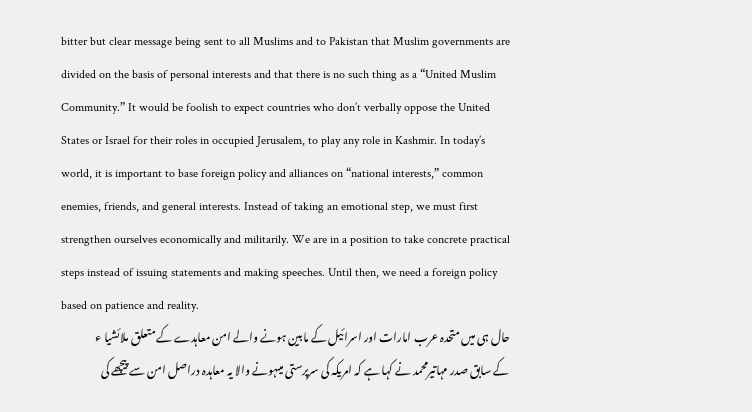bitter but clear message being sent to all Muslims and to Pakistan that Muslim governments are divided on the basis of personal interests and that there is no such thing as a “United Muslim Community.” It would be foolish to expect countries who don’t verbally oppose the United States or Israel for their roles in occupied Jerusalem, to play any role in Kashmir. In today’s world, it is important to base foreign policy and alliances on “national interests,” common enemies, friends, and general interests. Instead of taking an emotional step, we must first strengthen ourselves economically and militarily. We are in a position to take concrete practical steps instead of issuing statements and making speeches. Until then, we need a foreign policy based on patience and reality.
حال ہی میں متحدہ عرب امارات اور اسرائیل کے مابین ہونے والے امن معاہدے کے متعلق ملائشیا ء کے سابق صدر مہاتیرمحمد نے کہا ہے کہ امریکہ کی سرپرستی میںہونے والا یہ معاہدہ دراصل امن سے پیچھے کی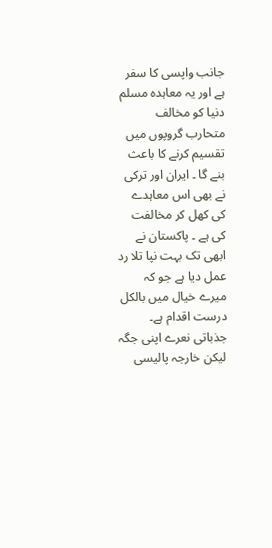جانب واپسی کا سفر ہے اور یہ معاہدہ مسلم دنیا کو مخالف متحارب گروپوں میں تقسیم کرنے کا باعث بنے گا ۔ ایران اور ترکی نے بھی اس معاہدے کی کھل کر مخالفت کی ہے ۔ پاکستان نے ابھی تک بہت نپا تلا رد عمل دیا ہے جو کہ میرے خیال میں بالکل درست اقدام ہے۔ جذباتی نعرے اپنی جگہ لیکن خارجہ پالیسی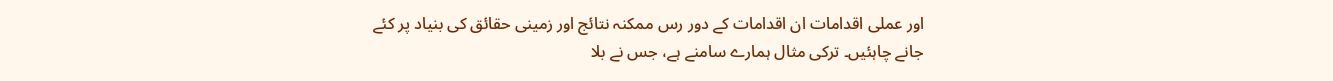اور عملی اقدامات ان اقدامات کے دور رس ممکنہ نتائج اور زمینی حقائق کی بنیاد پر کئے جانے چاہئیں۔ ترکی مثال ہمارے سامنے ہے، جس نے بلا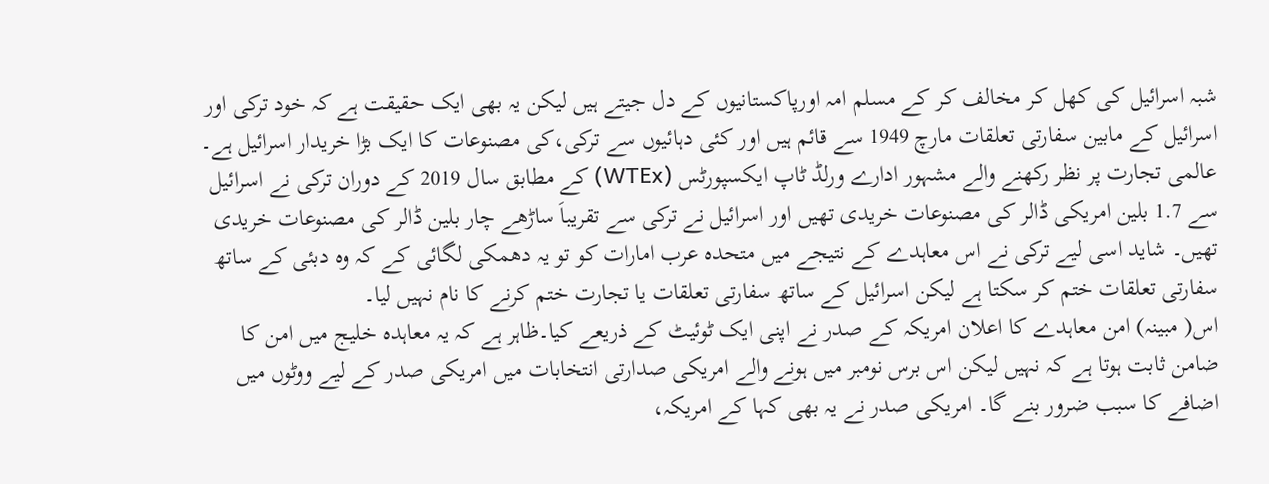شبہ اسرائیل کی کھل کر مخالف کر کے مسلم امہ اورپاکستانیوں کے دل جیتے ہیں لیکن یہ بھی ایک حقیقت ہے کہ خود ترکی اور اسرائیل کے مابین سفارتی تعلقات مارچ 1949 سے قائم ہیں اور کئی دہائیوں سے ترکی،کی مصنوعات کا ایک بڑا خریدار اسرائیل ہے۔ عالمی تجارت پر نظر رکھنے والے مشہور ادارے ورلڈ ٹاپ ایکسپورٹس (WTEx) کے مطابق سال 2019 کے دوران ترکی نے اسرائیل سے 1.7 بلین امریکی ڈالر کی مصنوعات خریدی تھیں اور اسرائیل نے ترکی سے تقریباَ ساڑھے چار بلین ڈالر کی مصنوعات خریدی تھیں۔ شاید اسی لیے ترکی نے اس معاہدے کے نتیجے میں متحدہ عرب امارات کو تو یہ دھمکی لگائی کے کہ وہ دبئی کے ساتھ سفارتی تعلقات ختم کر سکتا ہے لیکن اسرائیل کے ساتھ سفارتی تعلقات یا تجارت ختم کرنے کا نام نہیں لیا۔
اس( مبینہ) امن معاہدے کا اعلان امریکہ کے صدر نے اپنی ایک ٹوئیٹ کے ذریعے کیا۔ظاہر ہے کہ یہ معاہدہ خلیج میں امن کا ضامن ثابت ہوتا ہے کہ نہیں لیکن اس برس نومبر میں ہونے والے امریکی صدارتی انتخابات میں امریکی صدر کے لیے ووٹوں میں اضافے کا سبب ضرور بنے گا۔ امریکی صدر نے یہ بھی کہا کے امریکہ،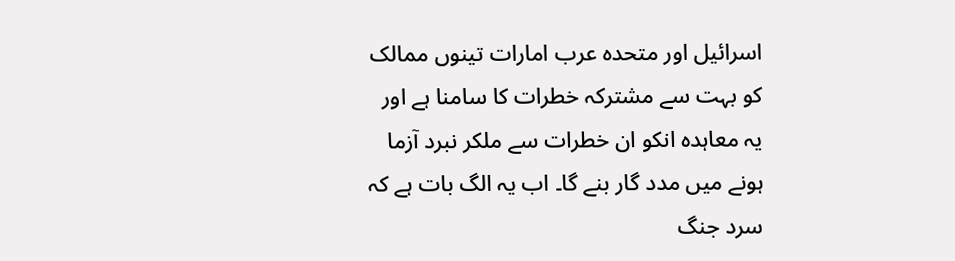اسرائیل اور متحدہ عرب امارات تینوں ممالک کو بہت سے مشترکہ خطرات کا سامنا ہے اور یہ معاہدہ انکو ان خطرات سے ملکر نبرد آزما ہونے میں مدد گار بنے گا۔ اب یہ الگ بات ہے کہ سرد جنگ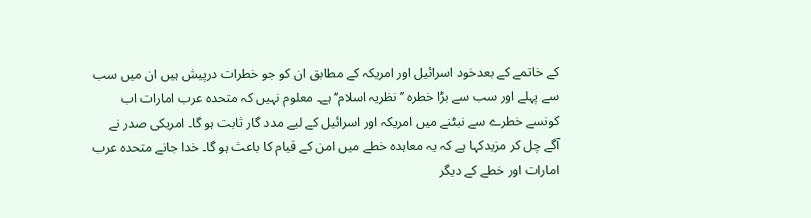کے خاتمے کے بعدخود اسرائیل اور امریکہ کے مطابق ان کو جو خطرات درپیش ہیں ان میں سب سے پہلے اور سب سے بڑا خطرہ ’’نظریہ اسلام‘‘ ہے۔ معلوم نہیں کہ متحدہ عرب امارات اب کونسے خطرے سے نبٹنے میں امریکہ اور اسرائیل کے لیے مدد گار ثابت ہو گا۔ امریکی صدر نے آگے چل کر مزیدکہا ہے کہ یہ معاہدہ خطے میں امن کے قیام کا باعث ہو گا۔ خدا جانے متحدہ عرب امارات اور خطے کے دیگر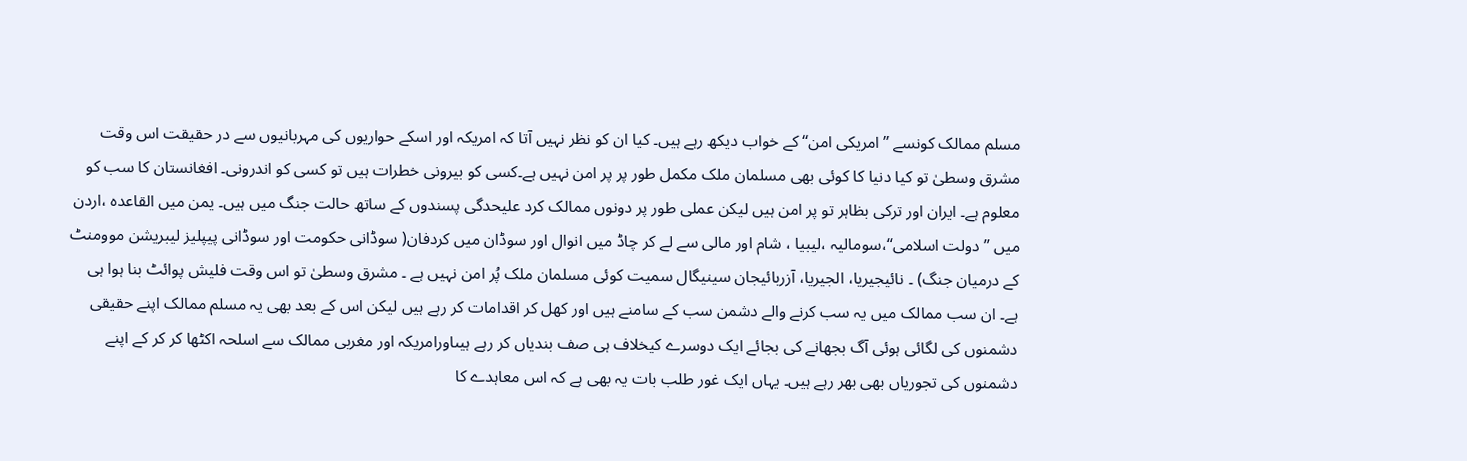مسلم ممالک کونسے ’’ امریکی امن‘‘ کے خواب دیکھ رہے ہیں۔ کیا ان کو نظر نہیں آتا کہ امریکہ اور اسکے حواریوں کی مہربانیوں سے در حقیقت اس وقت مشرق وسطیٰ تو کیا دنیا کا کوئی بھی مسلمان ملک مکمل طور پر پر امن نہیں ہے۔کسی کو بیرونی خطرات ہیں تو کسی کو اندرونی۔ افغانستان کا سب کو معلوم ہے۔ ایران اور ترکی بظاہر تو پر امن ہیں لیکن عملی طور پر دونوں ممالک کرد علیحدگی پسندوں کے ساتھ حالت جنگ میں ہیں۔ یمن میں القاعدہ ،اردن میں ’’ دولت اسلامی‘‘،سومالیہ ،لیبیا ، شام اور مالی سے لے کر چاڈ میں انوال اور سوڈان میں کردفان( سوڈانی حکومت اور سوڈانی پیپلیز لیبریشن موومنٹ کے درمیان جنگ) ۔ نائیجیریا، الجیریا، آزربائیجان سینیگال سمیت کوئی مسلمان ملک پُر امن نہیں ہے ۔ مشرق وسطیٰ تو اس وقت فلیش پوائٹ بنا ہوا ہی ہے۔ ان سب ممالک میں یہ سب کرنے والے دشمن سب کے سامنے ہیں اور کھل کر اقدامات کر رہے ہیں لیکن اس کے بعد بھی یہ مسلم ممالک اپنے حقیقی دشمنوں کی لگائی ہوئی آگ بجھانے کی بجائے ایک دوسرے کیخلاف ہی صف بندیاں کر رہے ہیںاورامریکہ اور مغربی ممالک سے اسلحہ اکٹھا کر کر کے اپنے دشمنوں کی تجوریاں بھی بھر رہے ہیں۔ یہاں ایک غور طلب بات یہ بھی ہے کہ اس معاہدے کا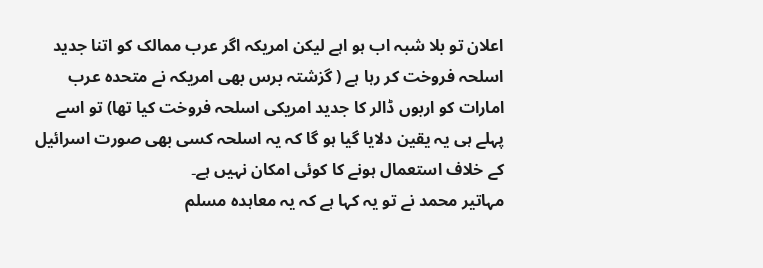اعلان تو بلا شبہ اب ہو اہے لیکن امریکہ اگر عرب ممالک کو اتنا جدید اسلحہ فروخت کر رہا ہے ( گزشتہ برس بھی امریکہ نے متحدہ عرب امارات کو اربوں ڈالر کا جدید امریکی اسلحہ فروخت کیا تھا) تو اسے پہلے ہی یہ یقین دلایا گیا ہو گا کہ یہ اسلحہ کسی بھی صورت اسرائیل کے خلاف استعمال ہونے کا کوئی امکان نہیں ہے۔
مہاتیر محمد نے تو یہ کہا ہے کہ یہ معاہدہ مسلم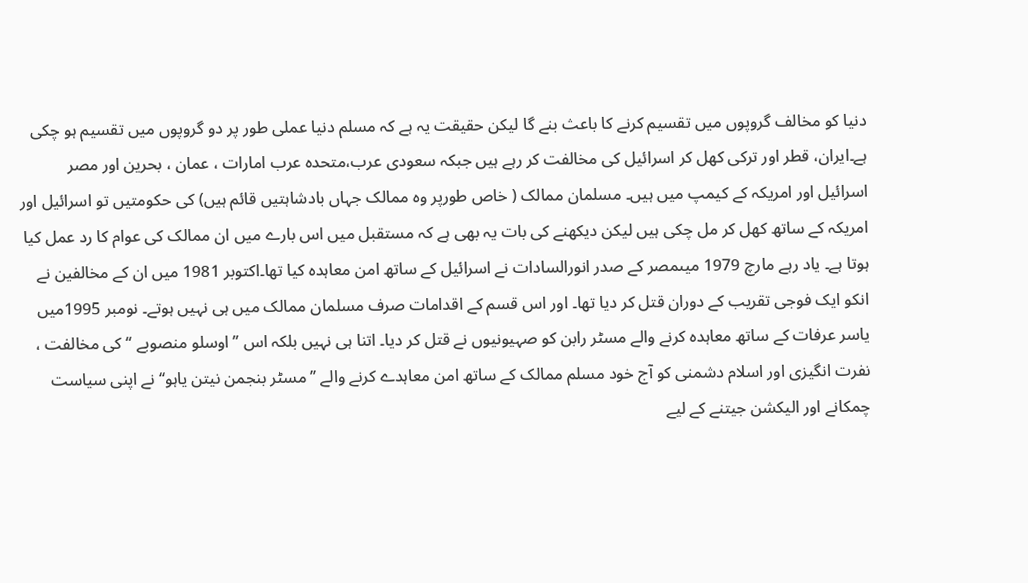دنیا کو مخالف گروپوں میں تقسیم کرنے کا باعث بنے گا لیکن حقیقت یہ ہے کہ مسلم دنیا عملی طور پر دو گروپوں میں تقسیم ہو چکی ہے۔ایران، قطر اور ترکی کھل کر اسرائیل کی مخالفت کر رہے ہیں جبکہ سعودی عرب،متحدہ عرب امارات ، عمان ، بحرین اور مصر اسرائیل اور امریکہ کے کیمپ میں ہیں۔ مسلمان ممالک ( خاص طورپر وہ ممالک جہاں بادشاہتیں قائم ہیں) کی حکومتیں تو اسرائیل اور امریکہ کے ساتھ کھل کر مل چکی ہیں لیکن دیکھنے کی بات یہ بھی ہے کہ مستقبل میں اس بارے میں ان ممالک کی عوام کا رد عمل کیا ہوتا ہے۔ یاد رہے مارچ 1979 میںمصر کے صدر انورالسادات نے اسرائیل کے ساتھ امن معاہدہ کیا تھا۔اکتوبر 1981 میں ان کے مخالفین نے انکو ایک فوجی تقریب کے دوران قتل کر دیا تھا۔ اور اس قسم کے اقدامات صرف مسلمان ممالک میں ہی نہیں ہوتے۔ نومبر 1995میں یاسر عرفات کے ساتھ معاہدہ کرنے والے مسٹر رابن کو صہیونیوں نے قتل کر دیا۔ اتنا ہی نہیں بلکہ اس ’’ اوسلو منصوبے ‘‘ کی مخالفت ، نفرت انگیزی اور اسلام دشمنی کو آج خود مسلم ممالک کے ساتھ امن معاہدے کرنے والے ’’مسٹر بنجمن نیتن یاہو‘‘ نے اپنی سیاست چمکانے اور الیکشن جیتنے کے لیے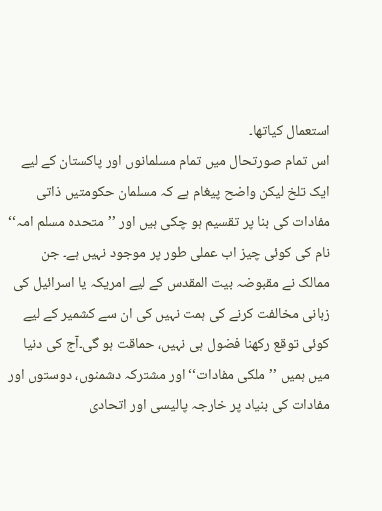استعمال کیاتھا۔
اس تمام صورتحال میں تمام مسلمانوں اور پاکستان کے لیے ایک تلخ لیکن واضح پیغام ہے کہ مسلمان حکومتیں ذاتی مفادات کی بنا پر تقسیم ہو چکی ہیں اور ’’متحدہ مسلم امہ‘‘ نام کی کوئی چیز اب عملی طور پر موجود نہیں ہے۔ جن ممالک نے مقبوضہ بیت المقدس کے لیے امریکہ یا اسرائیل کی زبانی مخالفت کرنے کی ہمت نہیں کی ان سے کشمیر کے لیے کوئی توقع رکھنا فضول ہی نہیں، حماقت ہو گی۔آج کی دنیا میں ہمیں ’’ملکی مفادات‘‘اور مشترکہ دشمنوں، دوستوں اور مفادات کی بنیاد پر خارجہ پالیسی اور اتحادی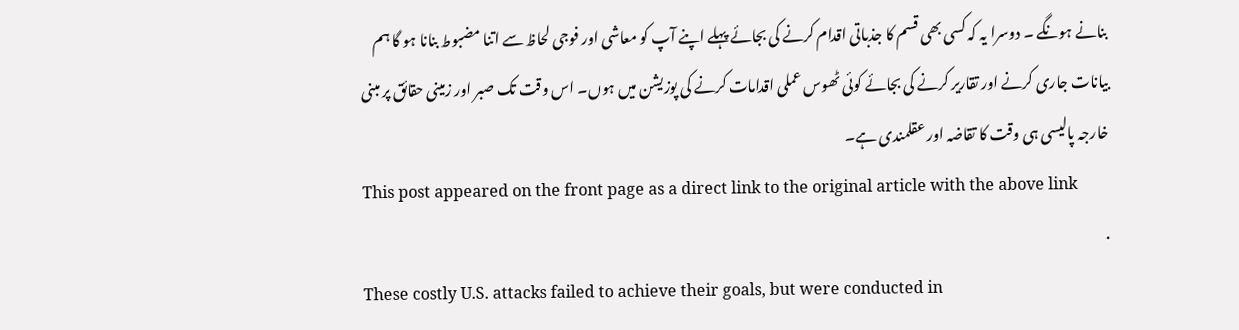بنانے ہونگے ۔ دوسرا یہ کہ کسی بھی قسم کا جذباتی اقدام کرنے کی بجائے پہلے اپنے آپ کو معاشی اور فوجی لحاظ سے اتنا مضبوط بنانا ہو گا ہم بیانات جاری کرنے اور تقاریر کرنے کی بجائے کوئی ٹھوس عملی اقدامات کرنے کی پوزیشن میں ہوں۔ اس وقت تک صبر اور زمینی حقائق پر مبنی خارجہ پالیسی ہی وقت کا تقاضہ اور عقلمندی ہے۔
This post appeared on the front page as a direct link to the original article with the above link
.
These costly U.S. attacks failed to achieve their goals, but were conducted in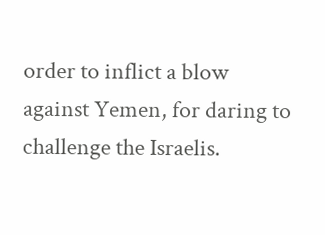order to inflict a blow against Yemen, for daring to challenge the Israelis.